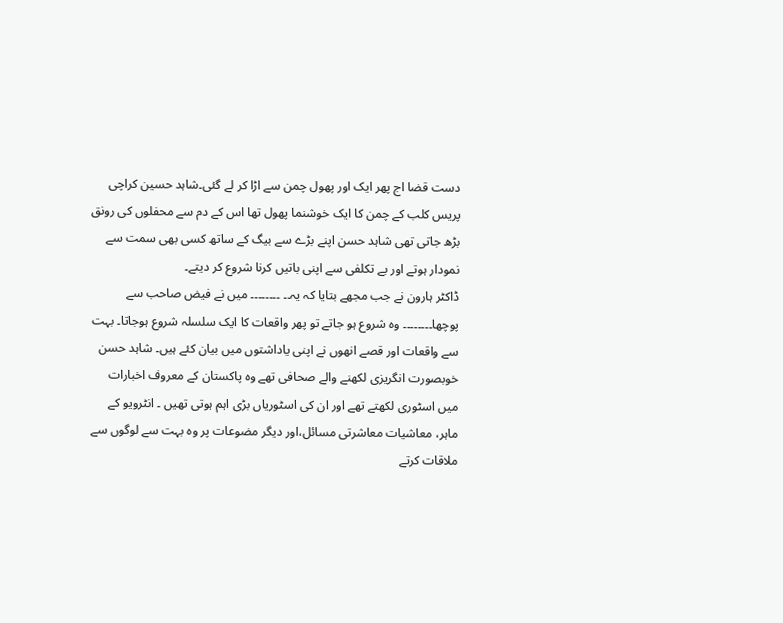دست قضا اج پھر ایک اور پھول چمن سے اڑا کر لے گئی۔شاہد حسین کراچی پریس کلب کے چمن کا ایک خوشنما پھول تھا اس کے دم سے محفلوں کی رونق بڑھ جاتی تھی شاہد حسن اپنے بڑے سے بیگ کے ساتھ کسی بھی سمت سے نمودار ہوتے اور بے تکلفی سے اپنی باتیں کرنا شروع کر دیتے۔
ڈاکٹر ہارون نے جب مجھے بتایا کہ یہ۔۔ ۔۔۔۔۔۔۔۔ میں نے فیض صاحب سے پوچھا۔۔۔۔۔۔۔۔ وہ شروع ہو جاتے تو پھر واقعات کا ایک سلسلہ شروع ہوجاتا۔ بہت سے واقعات اور قصے انھوں نے اپنی یاداشتوں میں بیان کئے ہیں۔ شاہد حسن خوبصورت انگریزی لکھنے والے صحافی تھے وہ پاکستان کے معروف اخبارات میں اسٹوری لکھتے تھے اور ان کی اسٹوریاں بڑی اہم ہوتی تھیں ۔ انٹرویو کے ماہر، معاشیات معاشرتی مسائل،اور دیگر مضوعات پر وہ بہت سے لوگوں سے ملاقات کرتے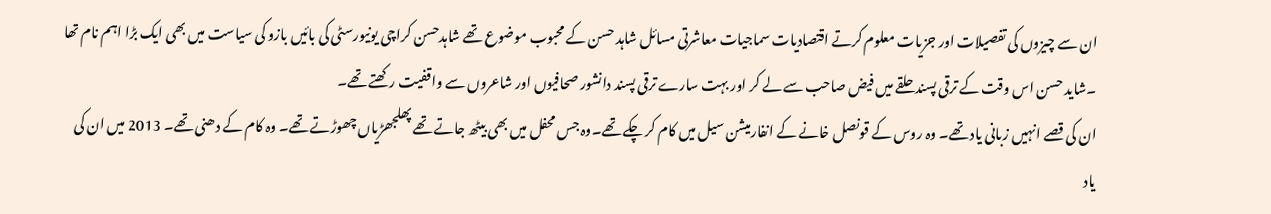ان سے چیزوں کی تفصیلات اور جزیات معلوم کرتے اقتصادیات سماجیات معاشرتی مسائل شاہد حسن کے محبوب موضوع تھے شاہدحسن کراچی یونیورسٹی کی بائیں بازو کی سیاست میں بھی ایک بڑا اہم نام تھا ۔شاید حسن اس وقت کے ترقی پسند حلقے میں فیض صاحب سے لے کر اور بہت سارے ترقی پسند دانشور صحافیوں اور شاعروں سے واقفیت رکھتے تھے۔
ان کی قصے انہیں زبانی یاد تھے۔ وہ روس کے قونصل خانے کے انفارمیشن سیل میں کام کر چکے تھے۔وہ جس محفل میں بھی بیٹھ جاتے تھے پھلجھڑیاں چھوڑتے تھے۔ وہ کام کے دھنی تھے۔ 2013 میں ان کی یاد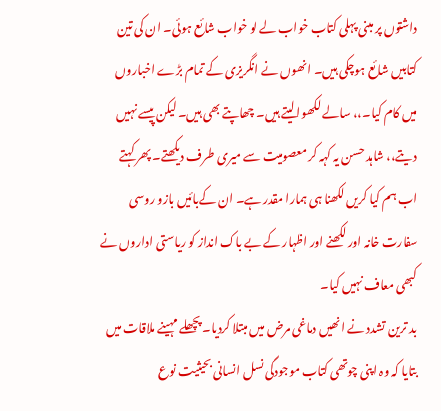داشتوں پر مبنی پہلی کتاب خواب لے لو خواب شائع ہوئی۔ ان کی تین کتابیں شائع ہوچکی ہیں۔ انھوں نے انگریزی کے تمام بڑے اخباروں میں کام کیا۔،، سالے لکھوالیتے ہیں۔ چھاپتے بھی ہیں۔ لیکن پیسے نہیں دیتے،، شاہد حسن یہ کہہ کر معصومیت سے میری طرف دیکھتے۔ پھر کہتے اب ہم کیا کریں لکھنا ہی ہمارا مقدر ہے۔ ان کےبائیں بازو روسی سفارت خانہ اور لکھنے اور اظہار کے بے باک انداز کو ریاستی اداروں نے کبھی معاف نہیں کیا۔
بد ترین تشدد نے انھیں دماغی مرض میں مبتلا کردیا۔ پچھلے مہینے ملاقات میں بتایا کہ وہ اپنی چوتھی کتاب موجودگی نسل انسانی بحیثیت نوع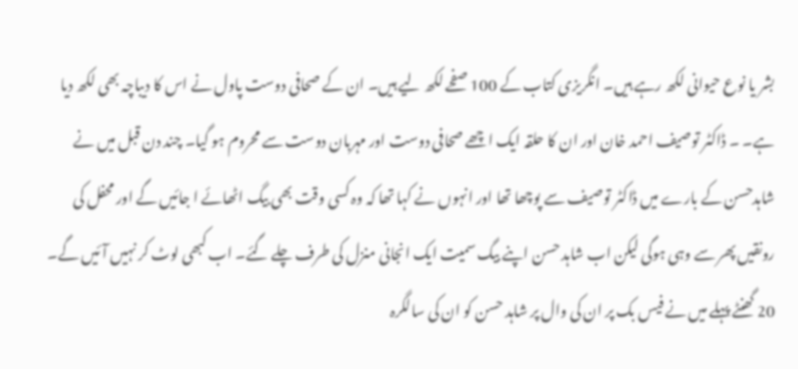بشر یا نوع حیوانی لکھ رہے ہیں۔ انگریزی کتاب کے 100 صفحے لکھ لیے ہیں۔ ان کے صحافی دوست پاول نے اس کا دیباچہ بھی لکھ دیا ہے۔ ۔ ڈاکٹر توصیف احمد خان اور ان کا حلقہ ایک اچھے صحافی دوست اور مہربان دوست سے محروم ہو گیا۔ چند دن قبل میں نے شاہدحسن کے بارے میں ڈاکٹر توصیف سے پوچھا تھا اور انہوں نے کہا تھا کہ وہ کسی وقت بھی بیگ اٹھائے ا جائیں گے اور محفل کی رونقیں پھر سے وہی ہوگی لیکن اب شاہد حسن اپنے بیگ سمیت ایک انجانی منزل کی طرف چلے گئے۔ اب کبھی لوٹ کر نہیں آئیں گے۔ 20 گھنٹے پہلے میں نے فیس بک پر ان کی وال پر شاہد حسن کو ان کی سالگرہ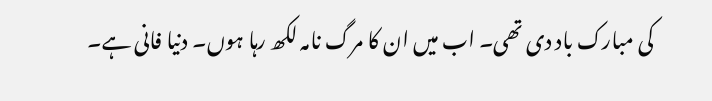کی مبارک باد دی تھی۔ اب میں ان کا مرگ نامہ لکھ رہا ہوں۔ دنیا فانی ہے۔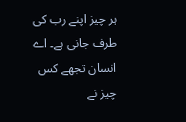ہر چیز اپنے رب کی طرف جانی ہے۔ اے انسان تجھے کس چیز نے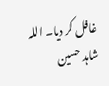غافل کر دیا۔ اللہ شاہد حسین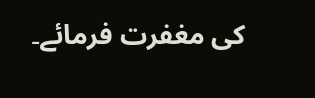کی مغفرت فرمائے۔